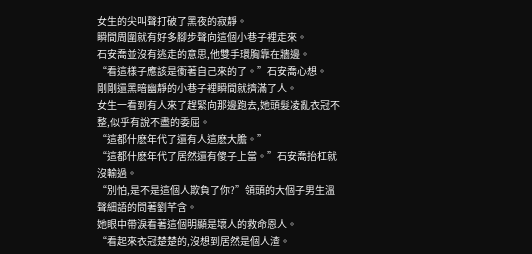女生的尖叫聲打破了黑夜的寂靜。
瞬間周圍就有好多腳步聲向這個小巷子裡走來。
石安喬並沒有逃走的意思,他雙手環胸靠在牆邊。
“看這樣子應該是衝著自己來的了。”石安喬心想。
剛剛還黑暗幽靜的小巷子裡瞬間就擠滿了人。
女生一看到有人來了趕緊向那邊跑去,她頭髮凌亂衣冠不整,似乎有說不盡的委屈。
“這都什麽年代了還有人這麽大膽。”
“這都什麽年代了居然還有傻子上當。”石安喬抬杠就沒輸過。
“別怕,是不是這個人欺負了你?”領頭的大個子男生溫聲細語的問著劉芊含。
她眼中帶淚看著這個明顯是壞人的救命恩人。
“看起來衣冠楚楚的,沒想到居然是個人渣。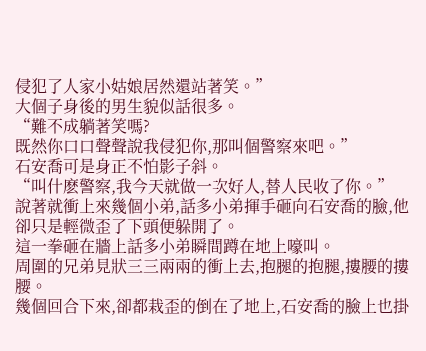侵犯了人家小姑娘居然還站著笑。”
大個子身後的男生貌似話很多。
“難不成躺著笑嗎?
既然你口口聲聲說我侵犯你,那叫個警察來吧。”
石安喬可是身正不怕影子斜。
“叫什麽警察,我今天就做一次好人,替人民收了你。”
說著就衝上來幾個小弟,話多小弟揮手砸向石安喬的臉,他卻只是輕微歪了下頭便躲開了。
這一拳砸在牆上話多小弟瞬間蹲在地上嚎叫。
周圍的兄弟見狀三三兩兩的衝上去,抱腿的抱腿,摟腰的摟腰。
幾個回合下來,卻都栽歪的倒在了地上,石安喬的臉上也掛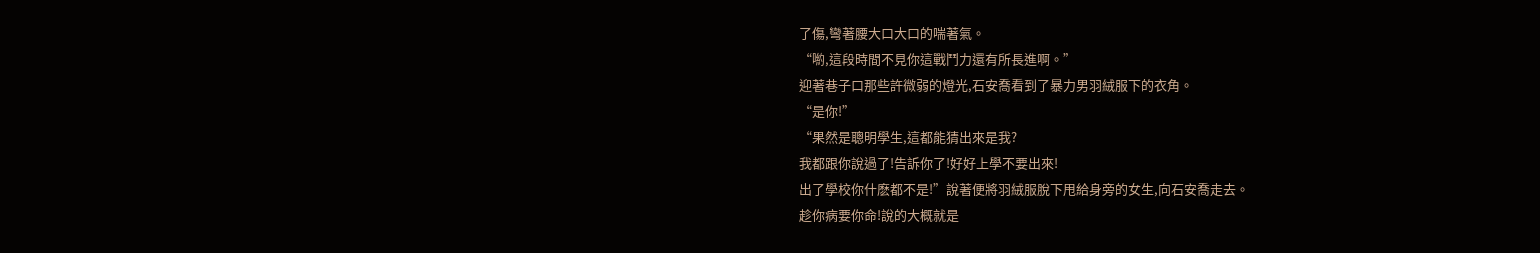了傷,彎著腰大口大口的喘著氣。
“喲,這段時間不見你這戰鬥力還有所長進啊。”
迎著巷子口那些許微弱的燈光,石安喬看到了暴力男羽絨服下的衣角。
“是你!”
“果然是聰明學生,這都能猜出來是我?
我都跟你說過了!告訴你了!好好上學不要出來!
出了學校你什麽都不是!”說著便將羽絨服脫下甩給身旁的女生,向石安喬走去。
趁你病要你命!說的大概就是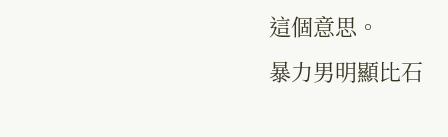這個意思。
暴力男明顯比石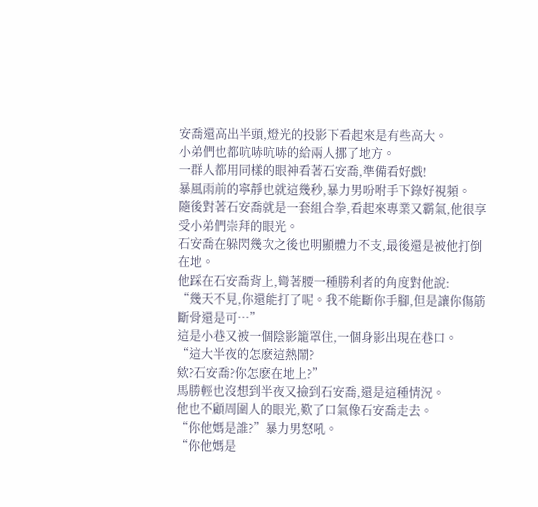安喬還高出半頭,燈光的投影下看起來是有些高大。
小弟們也都吭哧吭哧的給兩人挪了地方。
一群人都用同樣的眼神看著石安喬,準備看好戲!
暴風雨前的寧靜也就這幾秒,暴力男吩咐手下錄好視頻。
隨後對著石安喬就是一套組合拳,看起來專業又霸氣,他很享受小弟們崇拜的眼光。
石安喬在躲閃幾次之後也明顯體力不支,最後還是被他打倒在地。
他踩在石安喬背上,彎著腰一種勝利者的角度對他說:
“幾天不見,你還能打了呢。我不能斷你手腳,但是讓你傷筋斷骨還是可…”
這是小巷又被一個陰影籠罩住,一個身影出現在巷口。
“這大半夜的怎麽這熱鬧?
欸?石安喬?你怎麽在地上?”
馬勝輕也沒想到半夜又撿到石安喬,還是這種情況。
他也不顧周圍人的眼光,歎了口氣像石安喬走去。
“你他媽是誰?”暴力男怒吼。
“你他媽是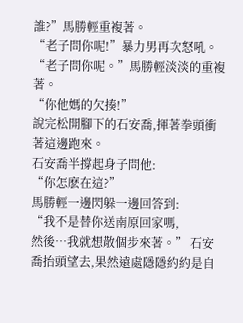誰?”馬勝輕重複著。
“老子問你呢!”暴力男再次怒吼。
“老子問你呢。”馬勝輕淡淡的重複著。
“你他媽的欠揍!”
說完松開腳下的石安喬,揮著拳頭衝著這邊跑來。
石安喬半撐起身子問他:
“你怎麽在這?”
馬勝輕一邊閃躲一邊回答到:
“我不是替你送南原回家嗎,
然後…我就想散個步來著。” 石安喬抬頭望去,果然遠處隱隱約約是自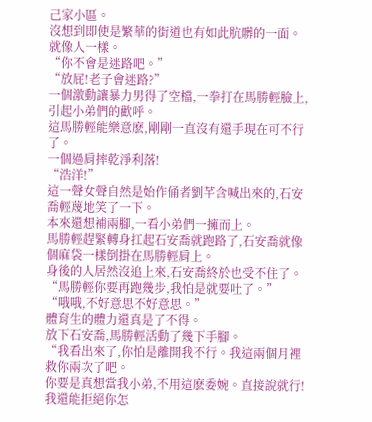己家小區。
沒想到即使是繁華的街道也有如此肮髒的一面。
就像人一樣。
“你不會是迷路吧。”
“放屁!老子會迷路?”
一個激動讓暴力男得了空檔,一拳打在馬勝輕臉上,引起小弟們的歡呼。
這馬勝輕能樂意麽,剛剛一直沒有還手現在可不行了。
一個過肩摔乾淨利落!
“浩洋!”
這一聲女聲自然是始作俑者劉芊含喊出來的,石安喬輕蔑地笑了一下。
本來還想補兩腳,一看小弟們一擁而上。
馬勝輕趕緊轉身扛起石安喬就跑路了,石安喬就像個麻袋一樣倒掛在馬勝輕肩上。
身後的人居然沒追上來,石安喬終於也受不住了。
“馬勝輕你要再跑幾步,我怕是就要吐了。”
“哦哦,不好意思不好意思。”
體育生的體力還真是了不得。
放下石安喬,馬勝輕活動了幾下手腳。
“我看出來了,你怕是離開我不行。我這兩個月裡救你兩次了吧。
你要是真想當我小弟,不用這麽委婉。直接說就行!
我還能拒絕你怎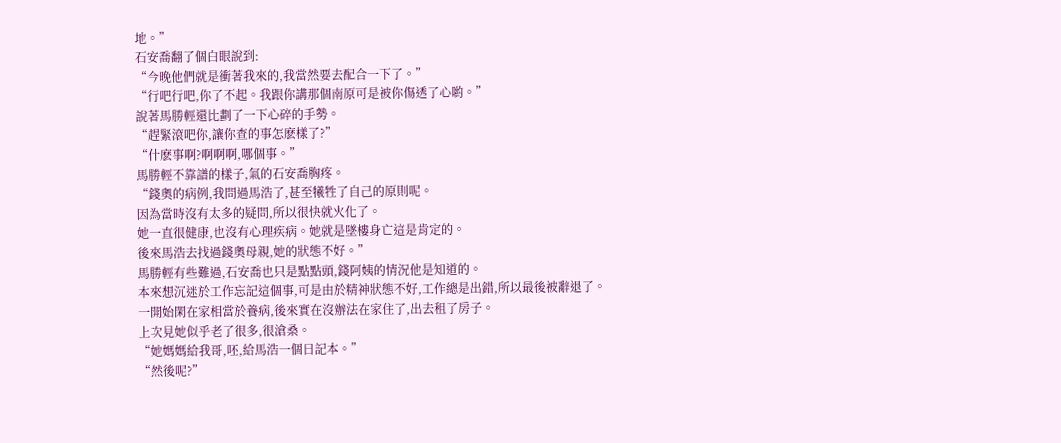地。”
石安喬翻了個白眼說到:
“今晚他們就是衝著我來的,我當然要去配合一下了。”
“行吧行吧,你了不起。我跟你講那個南原可是被你傷透了心喲。”
說著馬勝輕還比劃了一下心碎的手勢。
“趕緊滾吧你,讓你查的事怎麽樣了?”
“什麽事啊?啊啊啊,哪個事。”
馬勝輕不靠譜的樣子,氣的石安喬胸疼。
“錢奧的病例,我問過馬浩了,甚至犧牲了自己的原則呢。
因為當時沒有太多的疑問,所以很快就火化了。
她一直很健康,也沒有心理疾病。她就是墜樓身亡這是肯定的。
後來馬浩去找過錢奧母親,她的狀態不好。”
馬勝輕有些難過,石安喬也只是點點頭,錢阿姨的情況他是知道的。
本來想沉迷於工作忘記這個事,可是由於精神狀態不好,工作總是出錯,所以最後被辭退了。
一開始閑在家相當於養病,後來實在沒辦法在家住了,出去租了房子。
上次見她似乎老了很多,很滄桑。
“她媽媽給我哥,呸,給馬浩一個日記本。”
“然後呢?”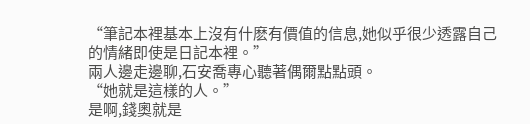“筆記本裡基本上沒有什麽有價值的信息,她似乎很少透露自己的情緒即使是日記本裡。”
兩人邊走邊聊,石安喬專心聽著偶爾點點頭。
“她就是這樣的人。”
是啊,錢奧就是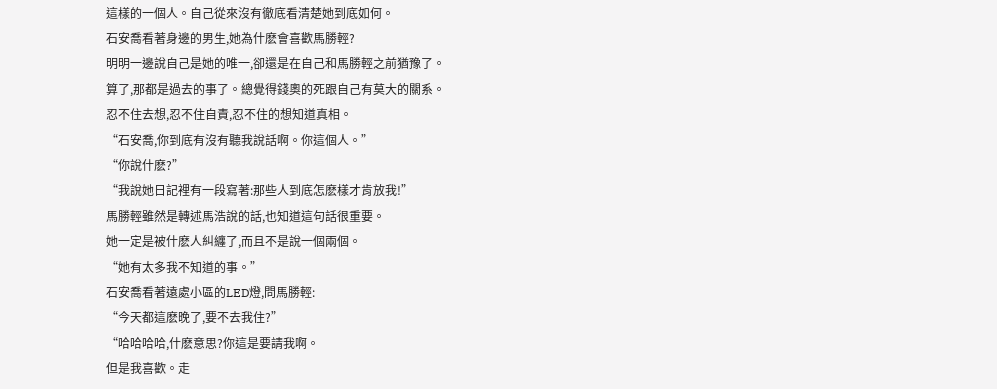這樣的一個人。自己從來沒有徹底看清楚她到底如何。
石安喬看著身邊的男生,她為什麽會喜歡馬勝輕?
明明一邊說自己是她的唯一,卻還是在自己和馬勝輕之前猶豫了。
算了,那都是過去的事了。總覺得錢奧的死跟自己有莫大的關系。
忍不住去想,忍不住自責,忍不住的想知道真相。
“石安喬,你到底有沒有聽我說話啊。你這個人。”
“你說什麽?”
“我說她日記裡有一段寫著:那些人到底怎麽樣才肯放我!”
馬勝輕雖然是轉述馬浩說的話,也知道這句話很重要。
她一定是被什麽人糾纏了,而且不是說一個兩個。
“她有太多我不知道的事。”
石安喬看著遠處小區的LED燈,問馬勝輕:
“今天都這麽晚了,要不去我住?”
“哈哈哈哈,什麽意思?你這是要請我啊。
但是我喜歡。走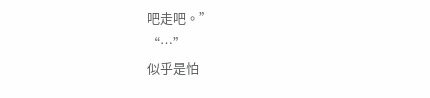吧走吧。”
“…”
似乎是怕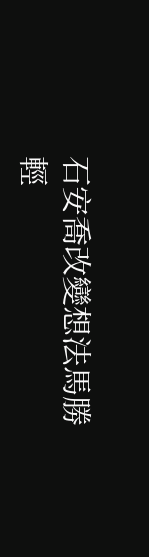石安喬改變想法馬勝輕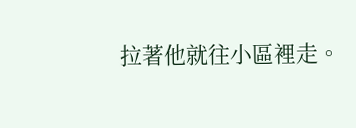拉著他就往小區裡走。